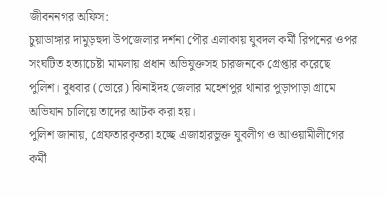জীবননগর অফিস:
চুয়াডাঙ্গার দামুড়হুদা উপজেলার দর্শনা পৌর এলাকায় যুবদল কর্মী রিপনের ওপর সংঘটিত হত্যাচেষ্টা মামলায় প্রধান অভিযুক্তসহ চারজনকে গ্রেপ্তার করেছে পুলিশ। বুধবার (ভোরে) ঝিনাইদহ জেলার মহেশপুর থানার পুড়াপাড়া গ্রামে অভিযান চালিয়ে তাদের আটক করা হয়।
পুলিশ জানায়, গ্রেফতারকৃতরা হচ্ছে এজাহারভুক্ত যুবলীগ ও আওয়ামীলীগের কর্মী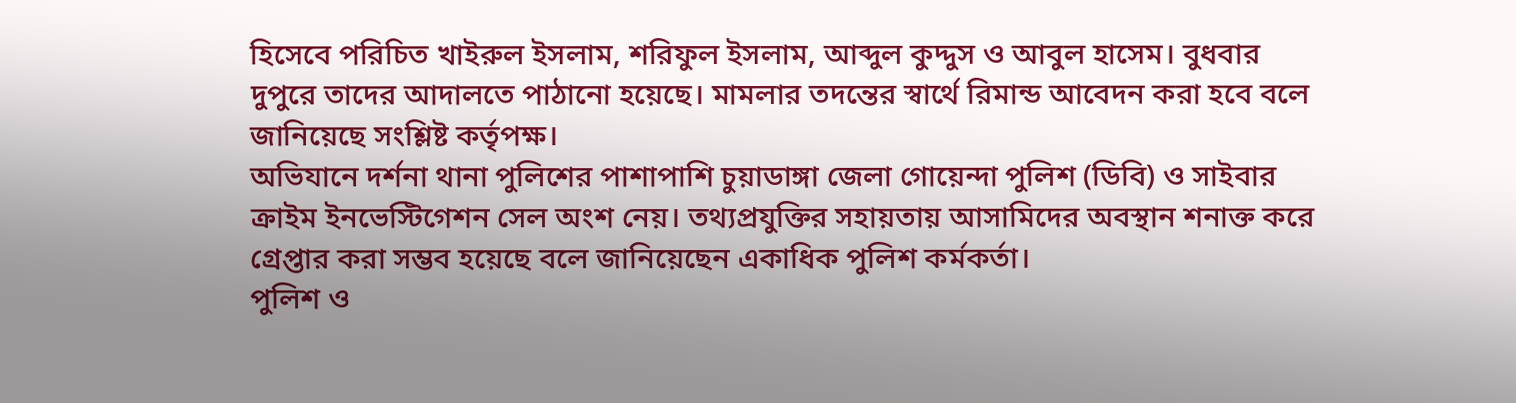হিসেবে পরিচিত খাইরুল ইসলাম, শরিফুল ইসলাম, আব্দুল কুদ্দুস ও আবুল হাসেম। বুধবার দুপুরে তাদের আদালতে পাঠানো হয়েছে। মামলার তদন্তের স্বার্থে রিমান্ড আবেদন করা হবে বলে জানিয়েছে সংশ্লিষ্ট কর্তৃপক্ষ।
অভিযানে দর্শনা থানা পুলিশের পাশাপাশি চুয়াডাঙ্গা জেলা গোয়েন্দা পুলিশ (ডিবি) ও সাইবার ক্রাইম ইনভেস্টিগেশন সেল অংশ নেয়। তথ্যপ্রযুক্তির সহায়তায় আসামিদের অবস্থান শনাক্ত করে গ্রেপ্তার করা সম্ভব হয়েছে বলে জানিয়েছেন একাধিক পুলিশ কর্মকর্তা।
পুলিশ ও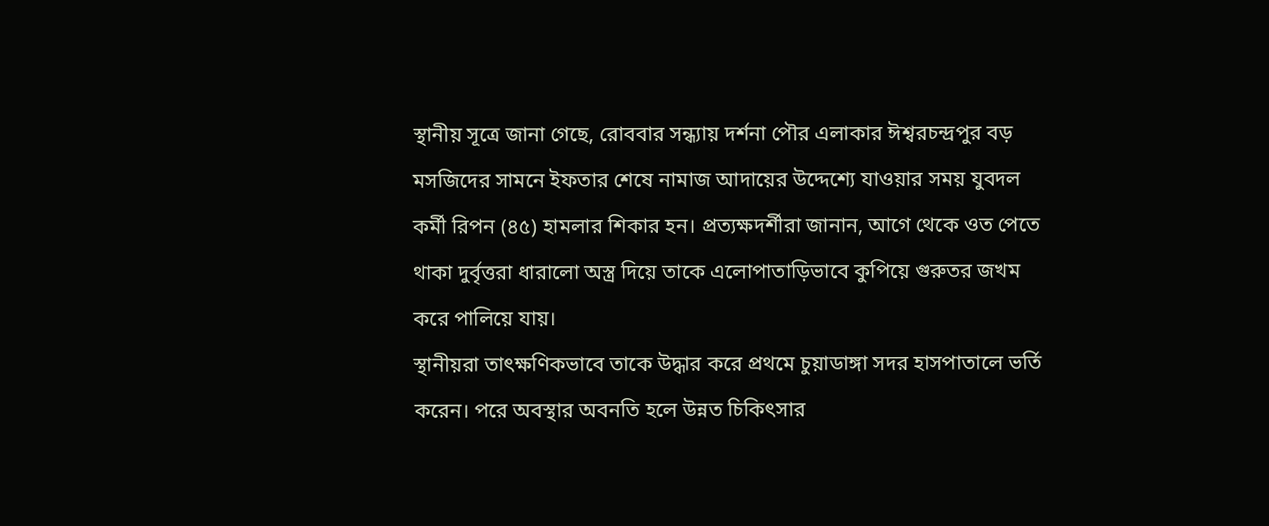স্থানীয় সূত্রে জানা গেছে, রোববার সন্ধ্যায় দর্শনা পৌর এলাকার ঈশ্বরচন্দ্রপুর বড় মসজিদের সামনে ইফতার শেষে নামাজ আদায়ের উদ্দেশ্যে যাওয়ার সময় যুবদল কর্মী রিপন (৪৫) হামলার শিকার হন। প্রত্যক্ষদর্শীরা জানান, আগে থেকে ওত পেতে থাকা দুর্বৃত্তরা ধারালো অস্ত্র দিয়ে তাকে এলোপাতাড়িভাবে কুপিয়ে গুরুতর জখম করে পালিয়ে যায়।
স্থানীয়রা তাৎক্ষণিকভাবে তাকে উদ্ধার করে প্রথমে চুয়াডাঙ্গা সদর হাসপাতালে ভর্তি করেন। পরে অবস্থার অবনতি হলে উন্নত চিকিৎসার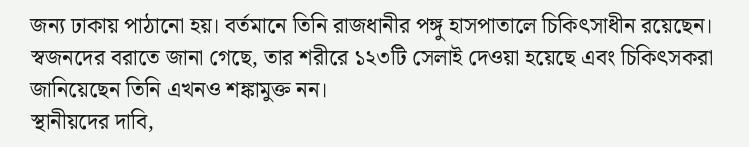জন্য ঢাকায় পাঠানো হয়। বর্তমানে তিনি রাজধানীর পঙ্গু হাসপাতালে চিকিৎসাধীন রয়েছেন। স্বজনদের বরাতে জানা গেছে, তার শরীরে ১২৩টি সেলাই দেওয়া হয়েছে এবং চিকিৎসকরা জানিয়েছেন তিনি এখনও শঙ্কামুক্ত নন।
স্থানীয়দের দাবি,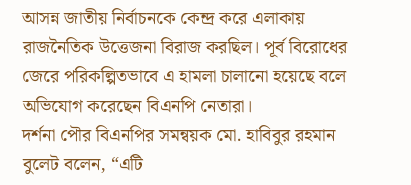আসন্ন জাতীয় নির্বাচনকে কেন্দ্র করে এলাকায় রাজনৈতিক উত্তেজনা বিরাজ করছিল। পূর্ব বিরোধের জেরে পরিকল্পিতভাবে এ হামলা চালানো হয়েছে বলে অভিযোগ করেছেন বিএনপি নেতারা।
দর্শনা পৌর বিএনপির সমন্বয়ক মো. হাবিবুর রহমান বুলেট বলেন, “এটি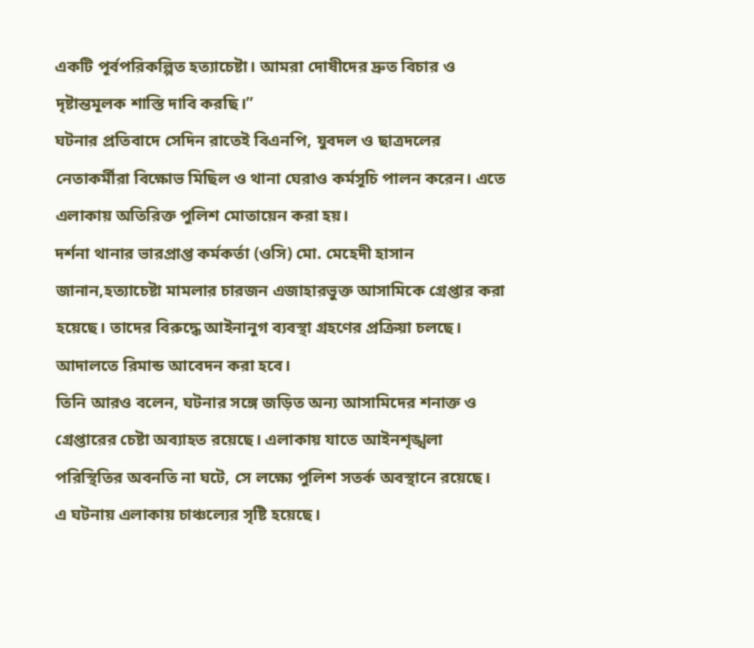একটি পূর্বপরিকল্পিত হত্যাচেষ্টা। আমরা দোষীদের দ্রুত বিচার ও দৃষ্টান্তমূলক শাস্তি দাবি করছি।”
ঘটনার প্রতিবাদে সেদিন রাতেই বিএনপি, যুবদল ও ছাত্রদলের নেতাকর্মীরা বিক্ষোভ মিছিল ও থানা ঘেরাও কর্মসূচি পালন করেন। এতে এলাকায় অতিরিক্ত পুলিশ মোতায়েন করা হয়।
দর্শনা থানার ভারপ্রাপ্ত কর্মকর্তা (ওসি) মো. মেহেদী হাসান জানান,হত্যাচেষ্টা মামলার চারজন এজাহারভুক্ত আসামিকে গ্রেপ্তার করা হয়েছে। তাদের বিরুদ্ধে আইনানুগ ব্যবস্থা গ্রহণের প্রক্রিয়া চলছে। আদালতে রিমান্ড আবেদন করা হবে।
তিনি আরও বলেন, ঘটনার সঙ্গে জড়িত অন্য আসামিদের শনাক্ত ও গ্রেপ্তারের চেষ্টা অব্যাহত রয়েছে। এলাকায় যাতে আইনশৃঙ্খলা পরিস্থিতির অবনতি না ঘটে, সে লক্ষ্যে পুলিশ সতর্ক অবস্থানে রয়েছে।
এ ঘটনায় এলাকায় চাঞ্চল্যের সৃষ্টি হয়েছে।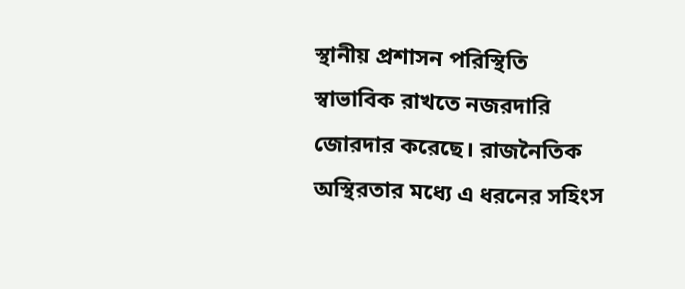স্থানীয় প্রশাসন পরিস্থিতি স্বাভাবিক রাখতে নজরদারি জোরদার করেছে। রাজনৈতিক অস্থিরতার মধ্যে এ ধরনের সহিংস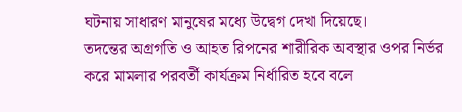ঘটনায় সাধারণ মানুষের মধ্যে উদ্বেগ দেখা দিয়েছে।
তদন্তের অগ্রগতি ও আহত রিপনের শারীরিক অবস্থার ওপর নির্ভর করে মামলার পরবর্তী কার্যক্রম নির্ধারিত হবে বলে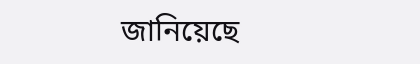জানিয়েছে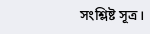সংশ্লিষ্ট সূত্র।